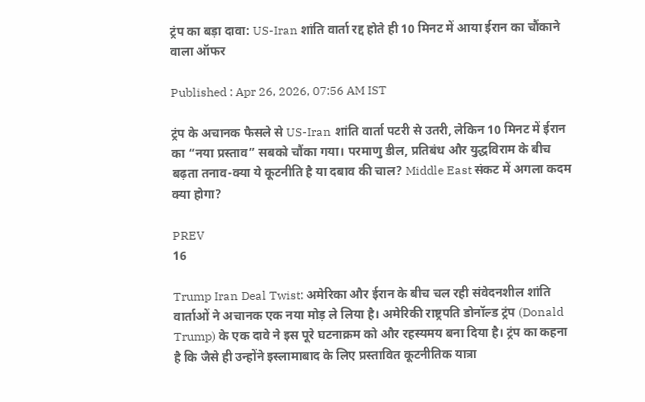ट्रंप का बड़ा दावा: US-Iran शांति वार्ता रद्द होते ही 10 मिनट में आया ईरान का चौंकाने वाला ऑफर

Published : Apr 26, 2026, 07:56 AM IST

ट्रंप के अचानक फैसले से US-Iran शांति वार्ता पटरी से उतरी, लेकिन 10 मिनट में ईरान का “नया प्रस्ताव” सबको चौंका गया। परमाणु डील, प्रतिबंध और युद्धविराम के बीच बढ़ता तनाव-क्या ये कूटनीति है या दबाव की चाल? Middle East संकट में अगला कदम क्या होगा?

PREV
16

Trump Iran Deal Twist: अमेरिका और ईरान के बीच चल रही संवेदनशील शांति वार्ताओं ने अचानक एक नया मोड़ ले लिया है। अमेरिकी राष्ट्रपति डोनॉल्ड ट्रंप (Donald Trump) के एक दावे ने इस पूरे घटनाक्रम को और रहस्यमय बना दिया है। ट्रंप का कहना है कि जैसे ही उन्होंने इस्लामाबाद के लिए प्रस्तावित कूटनीतिक यात्रा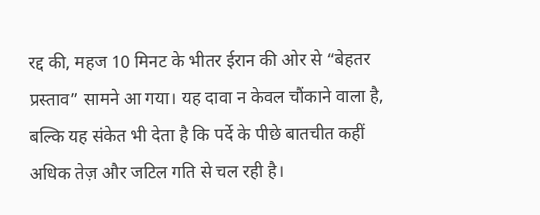रद्द की, महज 10 मिनट के भीतर ईरान की ओर से “बेहतर प्रस्ताव” सामने आ गया। यह दावा न केवल चौंकाने वाला है, बल्कि यह संकेत भी देता है कि पर्दे के पीछे बातचीत कहीं अधिक तेज़ और जटिल गति से चल रही है।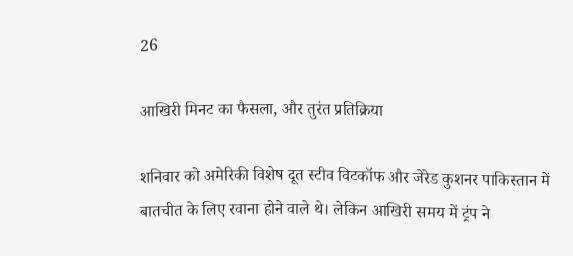26

आखिरी मिनट का फैसला, और तुरंत प्रतिक्रिया

शनिवार को अमेरिकी विशेष दूत स्टीव विटकॉफ और जेरेड कुशनर पाकिस्तान में बातचीत के लिए रवाना होने वाले थे। लेकिन आखिरी समय में ट्रंप ने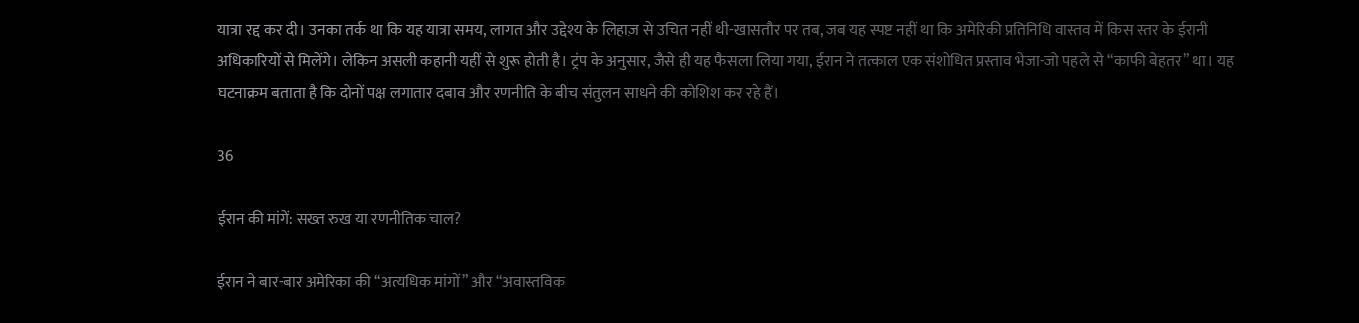यात्रा रद्द कर दी। उनका तर्क था कि यह यात्रा समय, लागत और उद्देश्य के लिहाज़ से उचित नहीं थी-खासतौर पर तब, जब यह स्पष्ट नहीं था कि अमेरिकी प्रतिनिधि वास्तव में किस स्तर के ईरानी अधिकारियों से मिलेंगे। लेकिन असली कहानी यहीं से शुरू होती है। ट्रंप के अनुसार, जैसे ही यह फैसला लिया गया, ईरान ने तत्काल एक संशोधित प्रस्ताव भेजा-जो पहले से “काफी बेहतर” था। यह घटनाक्रम बताता है कि दोनों पक्ष लगातार दबाव और रणनीति के बीच संतुलन साधने की कोशिश कर रहे हैं।

36

ईरान की मांगें: सख्त रुख या रणनीतिक चाल?

ईरान ने बार-बार अमेरिका की “अत्यधिक मांगों” और “अवास्तविक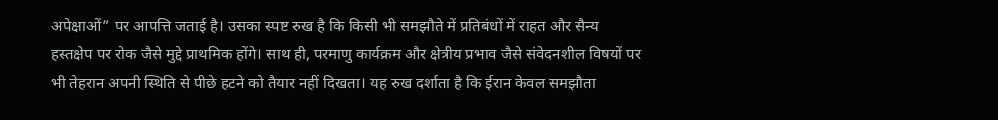अपेक्षाओं” पर आपत्ति जताई है। उसका स्पष्ट रुख है कि किसी भी समझौते में प्रतिबंधों में राहत और सैन्य हस्तक्षेप पर रोक जैसे मुद्दे प्राथमिक होंगे। साथ ही, परमाणु कार्यक्रम और क्षेत्रीय प्रभाव जैसे संवेदनशील विषयों पर भी तेहरान अपनी स्थिति से पीछे हटने को तैयार नहीं दिखता। यह रुख दर्शाता है कि ईरान केवल समझौता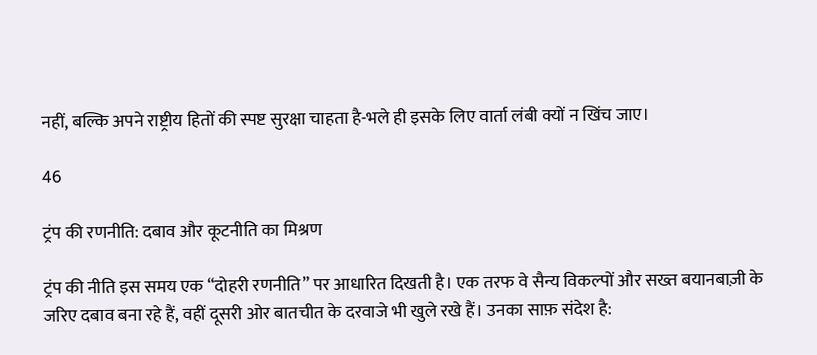नहीं, बल्कि अपने राष्ट्रीय हितों की स्पष्ट सुरक्षा चाहता है-भले ही इसके लिए वार्ता लंबी क्यों न खिंच जाए।

46

ट्रंप की रणनीति: दबाव और कूटनीति का मिश्रण

ट्रंप की नीति इस समय एक “दोहरी रणनीति” पर आधारित दिखती है। एक तरफ वे सैन्य विकल्पों और सख्त बयानबाज़ी के जरिए दबाव बना रहे हैं, वहीं दूसरी ओर बातचीत के दरवाजे भी खुले रखे हैं। उनका साफ़ संदेश है: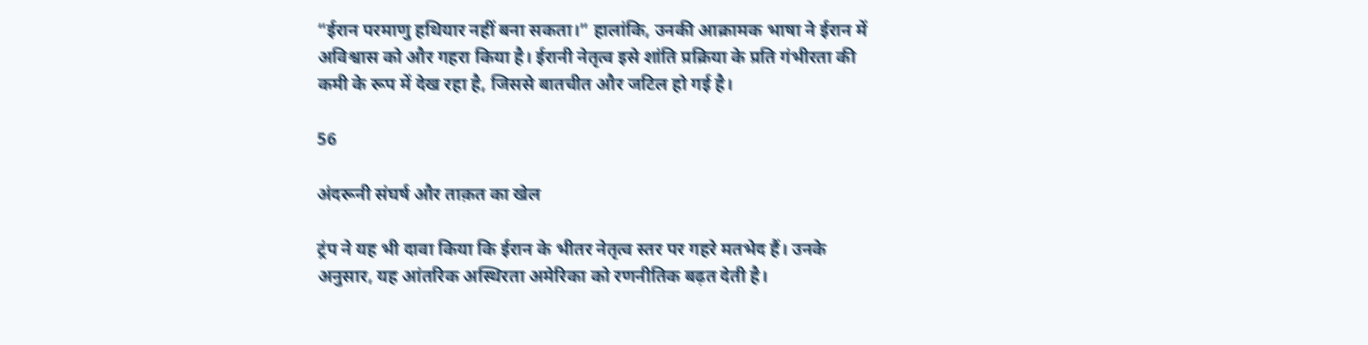“ईरान परमाणु हथियार नहीं बना सकता।” हालांकि, उनकी आक्रामक भाषा ने ईरान में अविश्वास को और गहरा किया है। ईरानी नेतृत्व इसे शांति प्रक्रिया के प्रति गंभीरता की कमी के रूप में देख रहा है, जिससे बातचीत और जटिल हो गई है।

56

अंदरूनी संघर्ष और ताक़त का खेल

ट्रंप ने यह भी दावा किया कि ईरान के भीतर नेतृत्व स्तर पर गहरे मतभेद हैं। उनके अनुसार, यह आंतरिक अस्थिरता अमेरिका को रणनीतिक बढ़त देती है।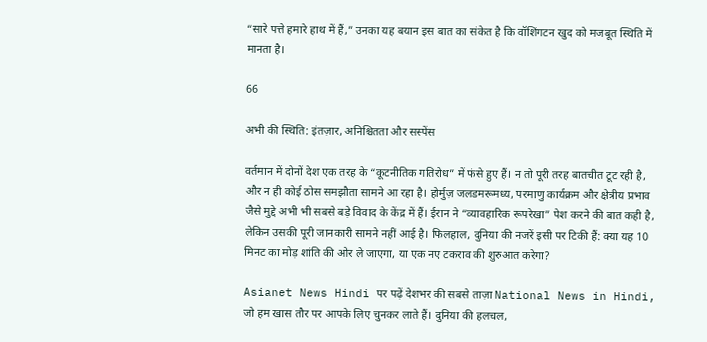“सारे पत्ते हमारे हाथ में हैं,” उनका यह बयान इस बात का संकेत है कि वॉशिंगटन खुद को मजबूत स्थिति में मानता है।

66

अभी की स्थिति: इंतज़ार, अनिश्चितता और सस्पेंस

वर्तमान में दोनों देश एक तरह के “कूटनीतिक गतिरोध” में फंसे हुए हैं। न तो पूरी तरह बातचीत टूट रही है, और न ही कोई ठोस समझौता सामने आ रहा है। होर्मुज़ जलडमरूमध्य, परमाणु कार्यक्रम और क्षेत्रीय प्रभाव जैसे मुद्दे अभी भी सबसे बड़े विवाद के केंद्र में हैं। ईरान ने “व्यावहारिक रूपरेखा” पेश करने की बात कही है, लेकिन उसकी पूरी जानकारी सामने नहीं आई है। फिलहाल, दुनिया की नजरें इसी पर टिकी हैं: क्या यह 10 मिनट का मोड़ शांति की ओर ले जाएगा, या एक नए टकराव की शुरुआत करेगा?

Asianet News Hindi पर पढ़ें देशभर की सबसे ताज़ा National News in Hindi, जो हम खास तौर पर आपके लिए चुनकर लाते हैं। दुनिया की हलचल,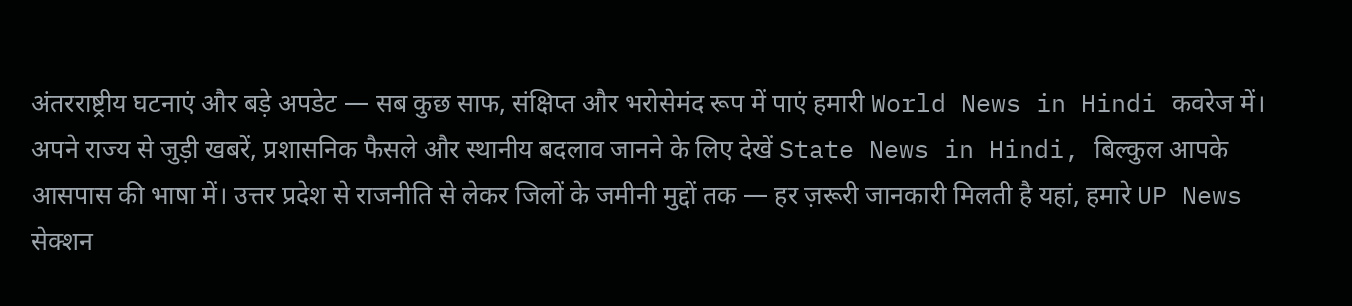अंतरराष्ट्रीय घटनाएं और बड़े अपडेट — सब कुछ साफ, संक्षिप्त और भरोसेमंद रूप में पाएं हमारी World News in Hindi कवरेज में। अपने राज्य से जुड़ी खबरें, प्रशासनिक फैसले और स्थानीय बदलाव जानने के लिए देखें State News in Hindi, बिल्कुल आपके आसपास की भाषा में। उत्तर प्रदेश से राजनीति से लेकर जिलों के जमीनी मुद्दों तक — हर ज़रूरी जानकारी मिलती है यहां, हमारे UP News सेक्शन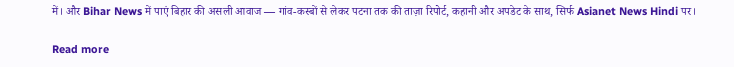में। और Bihar News में पाएं बिहार की असली आवाज — गांव-कस्बों से लेकर पटना तक की ताज़ा रिपोर्ट, कहानी और अपडेट के साथ, सिर्फ Asianet News Hindi पर।

Read more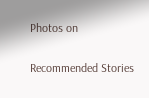Photos on

Recommended Stories